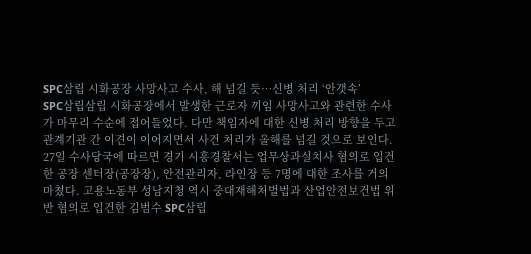SPC삼립 시화공장 사망사고 수사, 해 넘길 듯…신병 처리 ‘안갯속’
SPC삼립삼립 시화공장에서 발생한 근로자 끼임 사망사고와 관련한 수사가 마무리 수순에 접어들었다. 다만 책임자에 대한 신병 처리 방향을 두고 관계기관 간 이견이 이어지면서 사건 처리가 올해를 넘길 것으로 보인다. 27일 수사당국에 따르면 경기 시흥경찰서는 업무상과실치사 혐의로 입건한 공장 센터장(공장장), 안전관리자, 라인장 등 7명에 대한 조사를 거의 마쳤다. 고용노동부 성남지청 역시 중대재해처벌법과 산업안전보건법 위반 혐의로 입건한 김범수 SPC삼립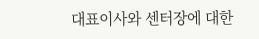대표이사와 센터장에 대한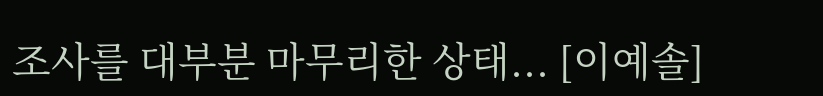조사를 대부분 마무리한 상태... [이예솔]